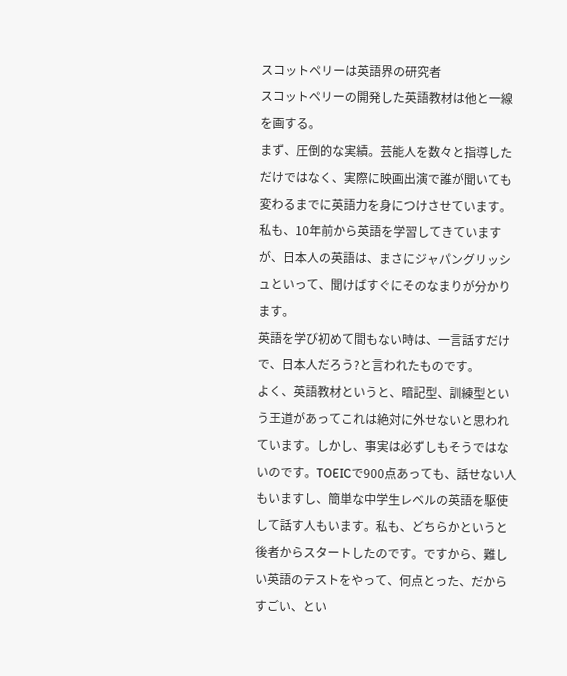スコットペリーは英語界の研究者
スコットペリーの開発した英語教材は他と一線を画する。
まず、圧倒的な実績。芸能人を数々と指導しただけではなく、実際に映画出演で誰が聞いても変わるまでに英語力を身につけさせています。
私も、10年前から英語を学習してきていますが、日本人の英語は、まさにジャパングリッシュといって、聞けばすぐにそのなまりが分かります。
英語を学び初めて間もない時は、一言話すだけで、日本人だろう?と言われたものです。
よく、英語教材というと、暗記型、訓練型という王道があってこれは絶対に外せないと思われています。しかし、事実は必ずしもそうではないのです。TOEICで900点あっても、話せない人もいますし、簡単な中学生レベルの英語を駆使して話す人もいます。私も、どちらかというと後者からスタートしたのです。ですから、難しい英語のテストをやって、何点とった、だからすごい、とい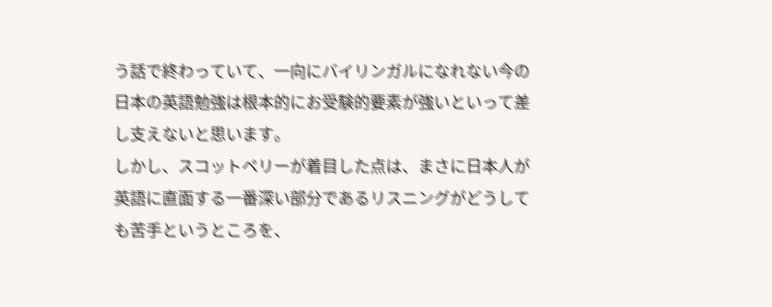う話で終わっていて、一向にバイリンガルになれない今の日本の英語勉強は根本的にお受験的要素が強いといって差し支えないと思います。
しかし、スコットペリーが着目した点は、まさに日本人が英語に直面する一番深い部分であるリスニングがどうしても苦手というところを、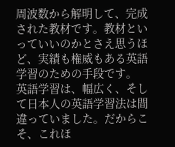周波数から解明して、完成された教材です。教材といっていいのかとさえ思うほど、実績も権威もある英語学習のための手段です。
英語学習は、幅広く、そして日本人の英語学習法は間違っていました。だからこそ、これほ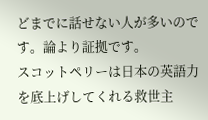どまでに話せない人が多いのです。論より証拠です。
スコットペリーは日本の英語力を底上げしてくれる救世主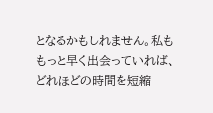となるかもしれません。私ももっと早く出会っていれば、どれほどの時間を短縮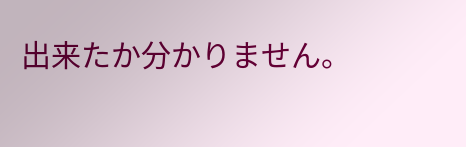出来たか分かりません。